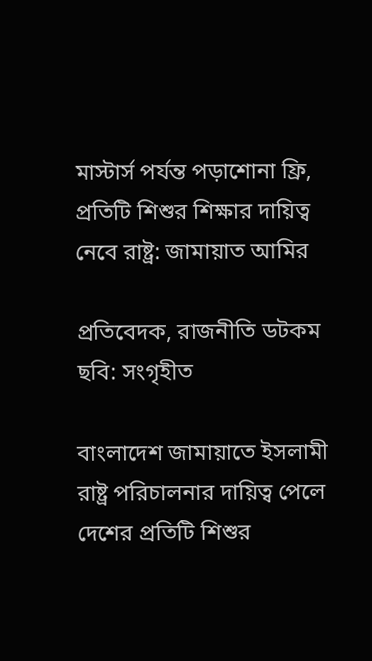মাস্টার্স পর্যন্ত পড়াশোনা ফ্রি, প্রতিটি শিশুর শিক্ষার দায়িত্ব নেবে রাষ্ট্র: জামায়াত আমির

প্রতিবেদক, রাজনীতি ডটকম
ছবি: সংগৃহীত

বাংলাদেশ জামায়াতে ইসলামী রাষ্ট্র পরিচালনার দায়িত্ব পেলে দেশের প্রতিটি শিশুর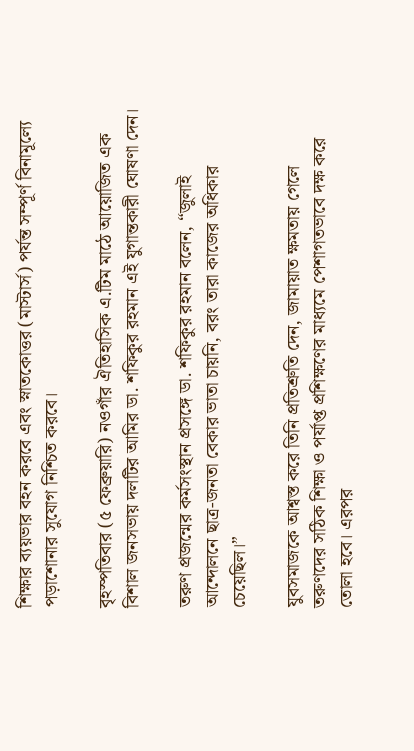শিক্ষার ব্যয়ভার বহন করবে এবং স্নাতকোত্তর (মাস্টার্স) পর্যন্ত সম্পূর্ণ বিনামূল্যে পড়াশোনার সুযোগ নিশ্চিত করবে।

বৃহস্পতিবার (৫ ফেব্রুয়ারি) নওগাঁর ঐতিহাসিক এ.টিম মাঠে আয়োজিত এক বিশাল জনসভায় দলটির আমির ডা. শফিকুর রহমান এই যুগান্তকারী ঘোষণা দেন।

তরুণ প্রজন্মের কর্মসংস্থান প্রসঙ্গে ডা. শফিকুর রহমান বলেন, “জুলাই আন্দোলনে ছাত্র-জনতা বেকার ভাতা চায়নি, বরং তারা কাজের অধিকার চেয়েছিল।”

যুবসমাজকে আশ্বস্ত করে তিনি প্রতিশ্রুতি দেন, জামায়াত ক্ষমতায় গেলে তরুণদের সঠিক শিক্ষা ও পর্যাপ্ত প্রশিক্ষণের মাধ্যমে পেশাগতভাবে দক্ষ করে তোলা হবে। এরপর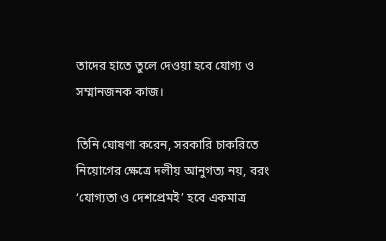তাদের হাতে তুলে দেওয়া হবে যোগ্য ও সম্মানজনক কাজ।

তিনি ঘোষণা করেন, সরকারি চাকরিতে নিয়োগের ক্ষেত্রে দলীয় আনুগত্য নয়, বরং ‘যোগ্যতা ও দেশপ্রেমই’ হবে একমাত্র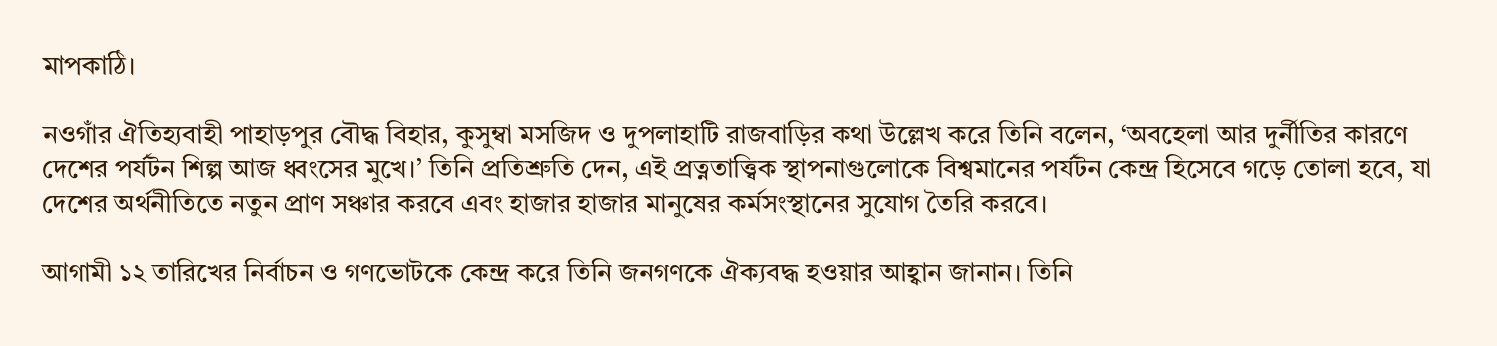মাপকাঠি।

নওগাঁর ঐতিহ্যবাহী পাহাড়পুর বৌদ্ধ বিহার, কুসুম্বা মসজিদ ও দুপলাহাটি রাজবাড়ির কথা উল্লেখ করে তিনি বলেন, ‘অবহেলা আর দুর্নীতির কারণে দেশের পর্যটন শিল্প আজ ধ্বংসের মুখে।’ তিনি প্রতিশ্রুতি দেন, এই প্রত্নতাত্ত্বিক স্থাপনাগুলোকে বিশ্বমানের পর্যটন কেন্দ্র হিসেবে গড়ে তোলা হবে, যা দেশের অর্থনীতিতে নতুন প্রাণ সঞ্চার করবে এবং হাজার হাজার মানুষের কর্মসংস্থানের সুযোগ তৈরি করবে।

আগামী ১২ তারিখের নির্বাচন ও গণভোটকে কেন্দ্র করে তিনি জনগণকে ঐক্যবদ্ধ হওয়ার আহ্বান জানান। তিনি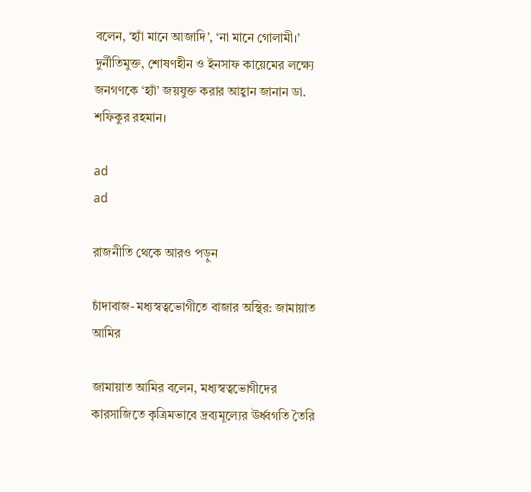বলেন, ‘হ্যাঁ মানে আজাদি’, ‘না মানে গোলামী।’ দুর্নীতিমুক্ত, শোষণহীন ও ইনসাফ কায়েমের লক্ষ্যে জনগণকে ‘হ্যাঁ’ জয়যুক্ত করার আহ্বান জানান ডা. শফিকুর রহমান।

ad
ad

রাজনীতি থেকে আরও পড়ুন

চাঁদাবাজ-মধ্যস্বত্বভোগীতে বাজার অস্থির: জামায়াত আমির

জামায়াত আমির বলেন, মধ্যস্বত্বভোগীদের কারসাজিতে কৃত্রিমভাবে দ্রব্যমূল্যের ঊর্ধ্বগতি তৈরি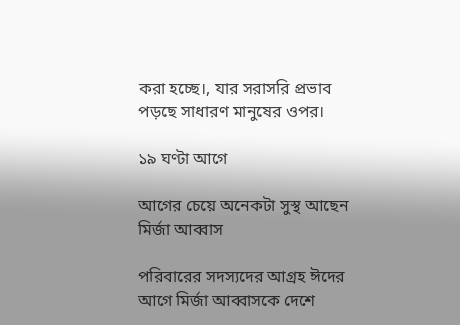করা হচ্ছে।, যার সরাসরি প্রভাব পড়ছে সাধারণ মানুষের ওপর।

১৯ ঘণ্টা আগে

আগের চেয়ে অনেকটা সুস্থ আছেন মির্জা আব্বাস

পরিবারের সদস্যদের আগ্রহ ঈদের আগে মির্জা আব্বাসকে দেশে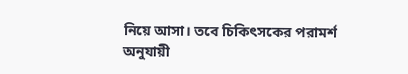নিয়ে আসা। তবে চিকিৎসকের পরামর্শ অনুযায়ী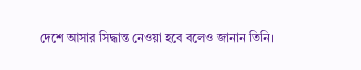দেশে আসার সিদ্ধান্ত নেওয়া হবে বলেও জানান তিনি।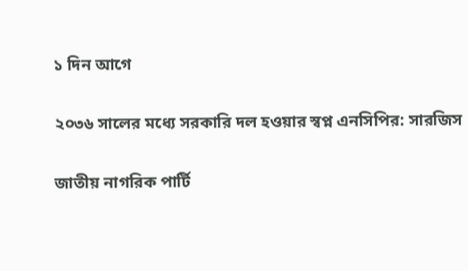১ দিন আগে

২০৩৬ সালের মধ্যে সরকারি দল হওয়ার স্বপ্ন এনসিপির: সারজিস

জাতীয় নাগরিক পার্টি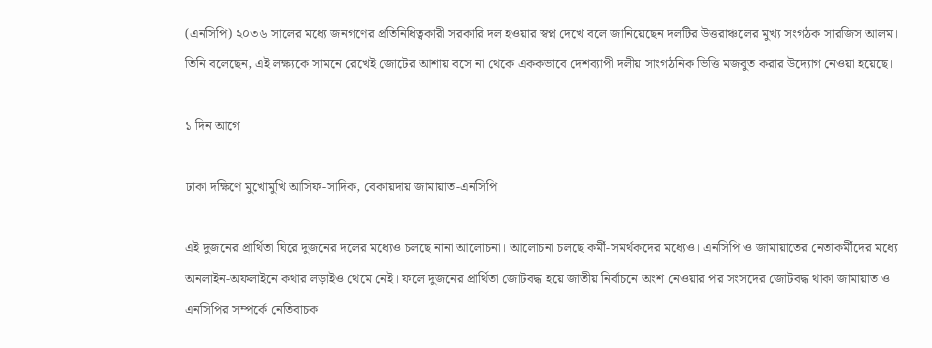(এনসিপি) ২০৩৬ সালের মধ্যে জনগণের প্রতিনিধিত্বকারী সরকারি দল হওয়ার স্বপ্ন দেখে বলে জানিয়েছেন দলটির উত্তরাঞ্চলের মুখ্য সংগঠক সারজিস আলম। তিনি বলেছেন, এই লক্ষ্যকে সামনে রেখেই জোটের আশায় বসে না থেকে এককভাবে দেশব্যাপী দলীয় সাংগঠনিক ভিত্তি মজবুত করার উদ্যোগ নেওয়া হয়েছে।

১ দিন আগে

ঢাকা দক্ষিণে মুখোমুখি আসিফ-সাদিক, বেকায়দায় জামায়াত-এনসিপি

এই দুজনের প্রার্থিতা ঘিরে দুজনের দলের মধ্যেও চলছে নানা আলোচনা। আলোচনা চলছে কর্মী-সমর্থকদের মধ্যেও। এনসিপি ও জামায়াতের নেতাকর্মীদের মধ্যে অনলাইন-অফলাইনে কথার লড়াইও থেমে নেই। ফলে দুজনের প্রার্থিতা জোটবদ্ধ হয়ে জাতীয় নির্বাচনে অংশ নেওয়ার পর সংসদের জোটবদ্ধ থাকা জামায়াত ও এনসিপির সম্পর্কে নেতিবাচক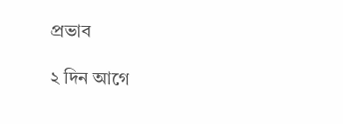প্রভাব

২ দিন আগে